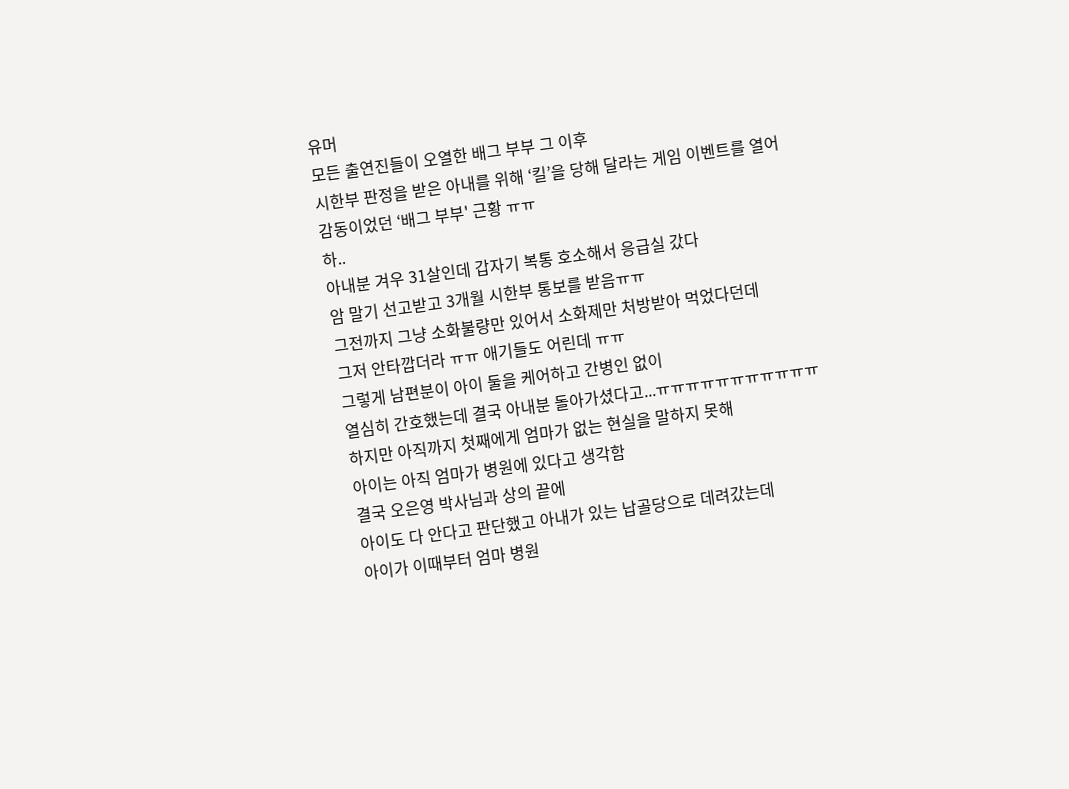유머
모든 출연진들이 오열한 배그 부부 그 이후
시한부 판정을 받은 아내를 위해 ‘킬’을 당해 달라는 게임 이벤트를 열어
감동이었던 ‘배그 부부' 근황 ㅠㅠ
하..
아내분 겨우 31살인데 갑자기 복통 호소해서 응급실 갔다
암 말기 선고받고 3개월 시한부 통보를 받음ㅠㅠ
그전까지 그냥 소화불량만 있어서 소화제만 처방받아 먹었다던데
그저 안타깝더라 ㅠㅠ 애기들도 어린데 ㅠㅠ
그렇게 남편분이 아이 둘을 케어하고 간병인 없이
열심히 간호했는데 결국 아내분 돌아가셨다고...ㅠㅠㅠㅠㅠㅠㅠㅠㅠㅠㅠ
하지만 아직까지 첫째에게 엄마가 없는 현실을 말하지 못해
아이는 아직 엄마가 병원에 있다고 생각함
결국 오은영 박사님과 상의 끝에
아이도 다 안다고 판단했고 아내가 있는 납골당으로 데려갔는데
아이가 이때부터 엄마 병원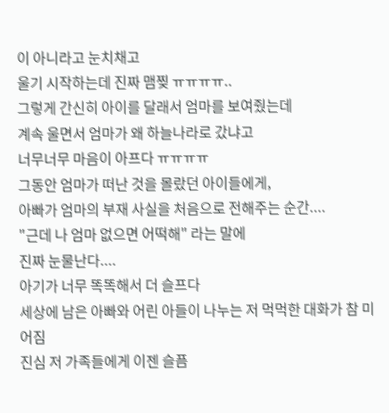이 아니라고 눈치채고
울기 시작하는데 진짜 맴찢 ㅠㅠㅠㅠ..
그렇게 간신히 아이를 달래서 엄마를 보여줬는데
계속 울면서 엄마가 왜 하늘나라로 갔냐고
너무너무 마음이 아프다 ㅠㅠㅠㅠ
그동안 엄마가 떠난 것을 몰랐던 아이들에게,
아빠가 엄마의 부재 사실을 처음으로 전해주는 순간....
"근데 나 엄마 없으면 어떡해" 라는 말에
진짜 눈물난다....
아기가 너무 똑똑해서 더 슬프다
세상에 남은 아빠와 어린 아들이 나누는 저 먹먹한 대화가 참 미어짐
진심 저 가족들에게 이젠 슬픔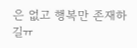은 없고 행복만 존재하길ㅠ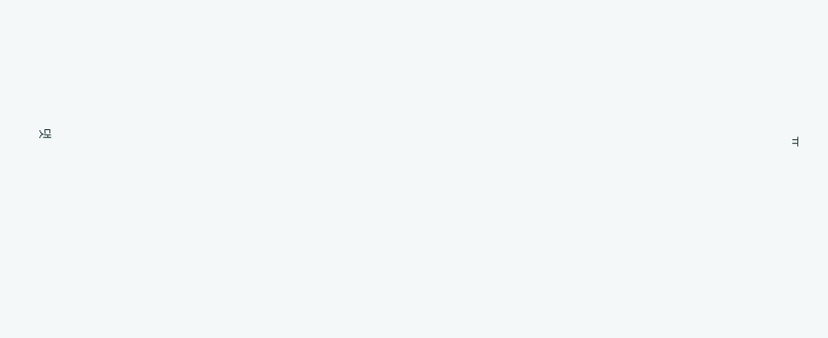ㅠ







































댓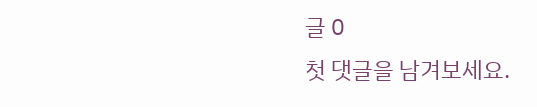글 0
첫 댓글을 남겨보세요.